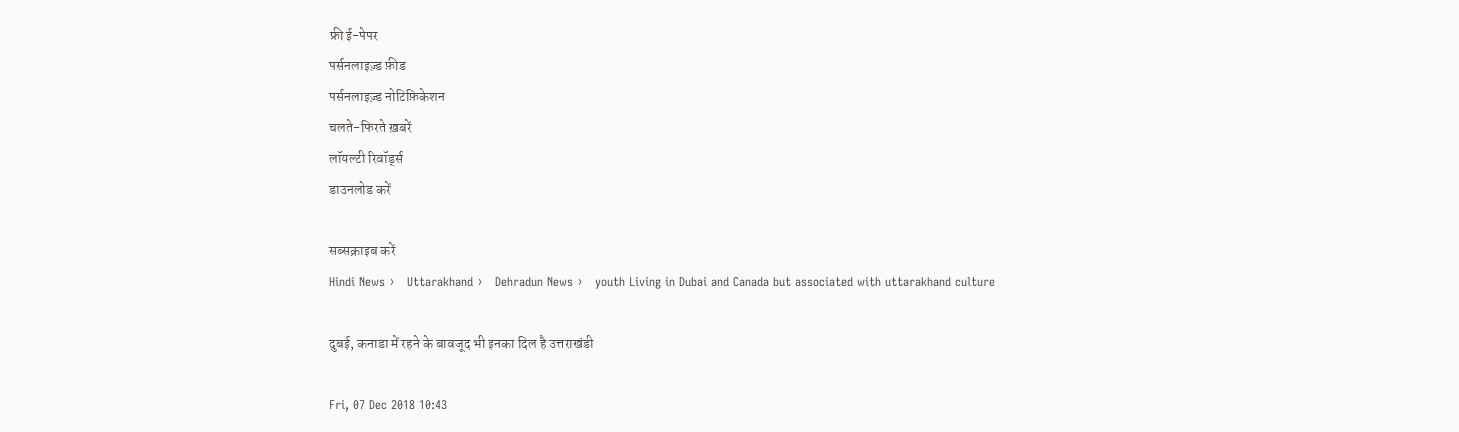फ्री ई-पेपर
पर्सनलाइज़्ड फ़ीड
पर्सनलाइज़्ड नोटिफ़िकेशन
चलते-फिरते ख़बरें
लॉयल्टी रिवॉर्ड्स
डाउनलोड करें

सब्सक्राइब करें
Hindi News ›   Uttarakhand ›   Dehradun News ›   youth Living in Dubai and Canada but associated with uttarakhand culture

दुबई, कनाडा में रहने के बावजूद भी इनका दिल है उत्तराखंडी

Fri, 07 Dec 2018 10:43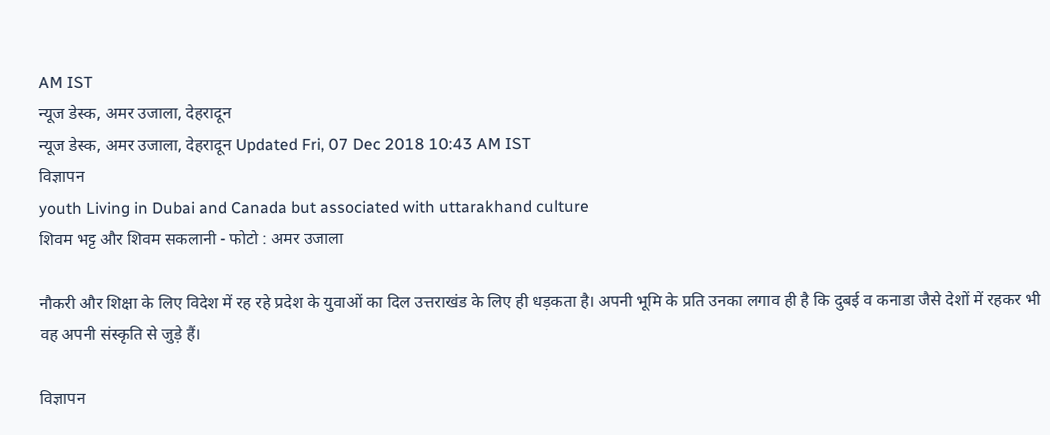AM IST
न्यूज डेस्क, अमर उजाला, देहरादून
न्यूज डेस्क, अमर उजाला, देहरादून Updated Fri, 07 Dec 2018 10:43 AM IST
विज्ञापन
youth Living in Dubai and Canada but associated with uttarakhand culture
शिवम भट्ट और शिवम सकलानी - फोटो : अमर उजाला

नौकरी और शिक्षा के लिए विदेश में रह रहे प्रदेश के युवाओं का दिल उत्तराखंड के लिए ही धड़कता है। अपनी भूमि के प्रति उनका लगाव ही है कि दुबई व कनाडा जैसे देशों में रहकर भी वह अपनी संस्कृति से जुड़े हैं।

विज्ञापन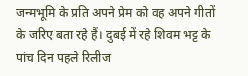जन्मभूमि के प्रति अपने प्रेम को वह अपने गीतों के जरिए बता रहे हैं। दुबई में रहे शिवम भट्ट के पांच दिन पहले रिलीज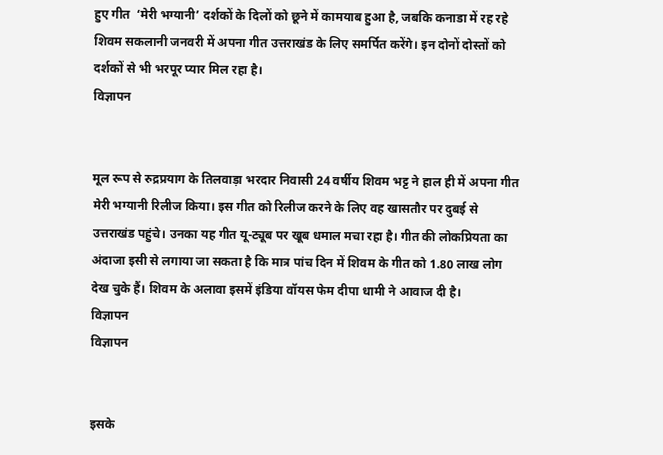हुए गीत  ‘मेरी भग्यानी’ दर्शकों के दिलों को छूने में कामयाब हुआ है, जबकि कनाडा में रह रहे शिवम सकलानी जनवरी में अपना गीत उत्तराखंड के लिए समर्पित करेंगे। इन दोनों दोस्तों को दर्शकों से भी भरपूर प्यार मिल रहा है।
विज्ञापन


मूल रूप से रुद्रप्रयाग के तिलवाड़ा भरदार निवासी 24 वर्षीय शिवम भट्ट ने हाल ही में अपना गीत मेरी भग्यानी रिलीज किया। इस गीत को रिलीज करने के लिए वह खासतौर पर दुबई से उत्तराखंड पहुंचे। उनका यह गीत यू-ट्यूब पर खूब धमाल मचा रहा है। गीत की लोकप्रियता का अंदाजा इसी से लगाया जा सकता है कि मात्र पांच दिन में शिवम के गीत को 1.80 लाख लोग देख चुके हैं। शिवम के अलावा इसमें इंडिया वॉयस फेम दीपा धामी ने आवाज दी है।
विज्ञापन
विज्ञापन


इसके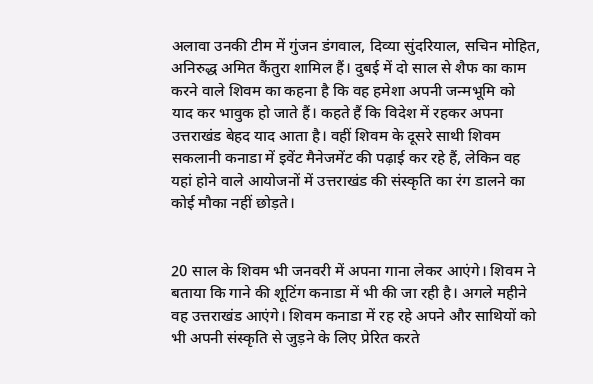अलावा उनकी टीम में गुंजन डंगवाल, दिव्या सुंदरियाल, सचिन मोहित, अनिरुद्ध अमित कैंतुरा शामिल हैं। दुबई में दो साल से शैफ का काम करने वाले शिवम का कहना है कि वह हमेशा अपनी जन्मभूमि को याद कर भावुक हो जाते हैं। कहते हैं कि विदेश में रहकर अपना उत्तराखंड बेहद याद आता है। वहीं शिवम के दूसरे साथी शिवम सकलानी कनाडा में इवेंट मैनेजमेंट की पढ़ाई कर रहे हैं, लेकिन वह यहां होने वाले आयोजनों में उत्तराखंड की संस्कृति का रंग डालने का कोई मौका नहीं छोड़ते।


20 साल के शिवम भी जनवरी में अपना गाना लेकर आएंगे। शिवम ने बताया कि गाने की शूटिंग कनाडा में भी की जा रही है। अगले महीने वह उत्तराखंड आएंगे। शिवम कनाडा में रह रहे अपने और साथियों को भी अपनी संस्कृति से जुड़ने के लिए प्रेरित करते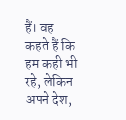हैं। वह कहते हैं कि हम कही भी रहे, लेकिन अपने देश,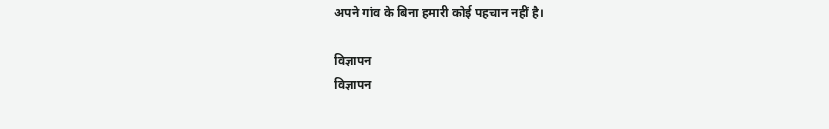अपने गांव के बिना हमारी कोई पहचान नहीं है।

विज्ञापन
विज्ञापन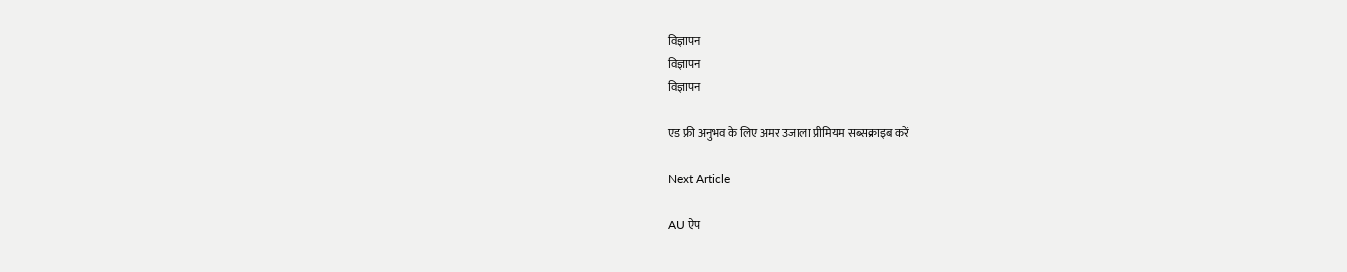विज्ञापन
विज्ञापन
विज्ञापन

एड फ्री अनुभव के लिए अमर उजाला प्रीमियम सब्सक्राइब करें

Next Article

AU ऐप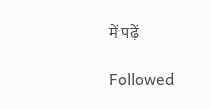में पढ़ें

Followed